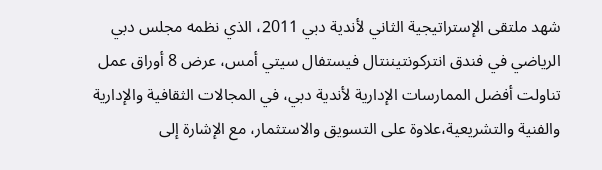شهد ملتقى الإستراتيجية الثاني لأندية دبي 2011، الذي نظمه مجلس دبي الرياضي في فندق انتركونتيننتال فيستفال سيتي أمس، عرض 8 أوراق عمل تناولت أفضل الممارسات الإدارية لأندية دبي، في المجالات الثقافية والإدارية والفنية والتشريعية،علاوة على التسويق والاستثمار، مع الإشارة إلى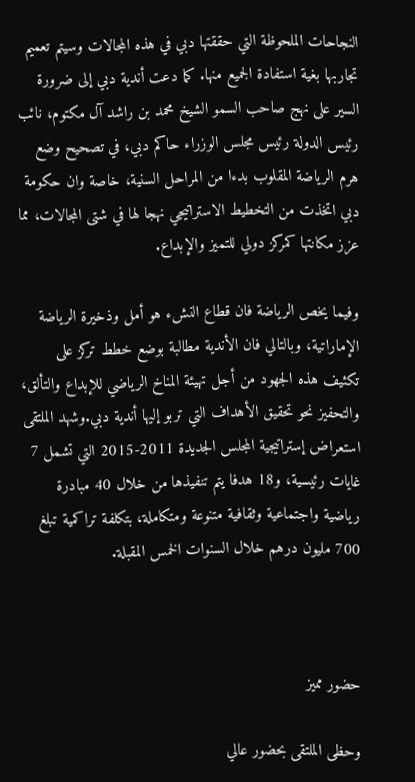النجاحات الملحوظة التي حققتها دبي في هذه المجالات وسيتم تعميم تجاربها بغية استفادة الجميع منها. كما دعت أندية دبي إلى ضرورة السير على نهج صاحب السمو الشيخ محمد بن راشد آل مكتوم، نائب رئيس الدولة رئيس مجلس الوزراء حاكم دبي، في تصحيح وضع هرم الرياضة المقلوب بدءا من المراحل السنية، خاصة وان حكومة دبي اتخذت من التخطيط الاستراتيجي نهجا لها في شتى المجالات، مما عزز مكانتها كمركز دولي للتميز والإبداع.

وفيما يخص الرياضة فان قطاع النشء هو أمل وذخيرة الرياضة الإماراتية، وبالتالي فان الأندية مطالبة بوضع خطط تركز على تكثيف هذه الجهود من أجل تهيئة المناخ الرياضي للإبداع والتألق، والتحفيز نحو تحقيق الأهداف التي تربو إليها أندية دبي.وشهد الملتقى استعراض إستراتيجية المجلس الجديدة 2011-2015 التي تشمل 7 غايات رئيسية، و18 هدفا يتم تنفيذها من خلال 40 مبادرة رياضية واجتماعية وثقافية متنوعة ومتكاملة، بتكلفة تراكمية تبلغ 700 مليون درهم خلال السنوات الخمس المقبلة.



حضور مميز

وحظى الملتقى بحضور عالي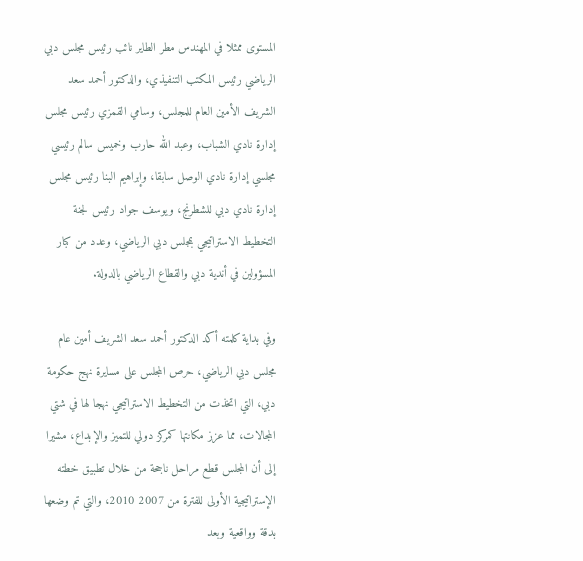المستوى ممثلا في المهندس مطر الطاير نائب رئيس مجلس دبي الرياضي رئيس المكتب التنفيذي، والدكتور أحمد سعد الشريف الأمين العام للمجلس، وسامي القمزي رئيس مجلس إدارة نادي الشباب، وعبد الله حارب وخميس سالم رئيسي مجلسي إدارة نادي الوصل سابقا، وإبراهيم البنا رئيس مجلس إدارة نادي دبي للشطرنج، ويوسف جواد رئيس لجنة التخطيط الاستراتيجي بمجلس دبي الرياضي، وعدد من كبار المسؤولين في أندية دبي والقطاع الرياضي بالدولة.

وفي بداية كلمته أكد الدكتور أحمد سعد الشريف أمين عام مجلس دبي الرياضي، حرص المجلس على مسايرة نهج حكومة دبي، التي اتخذت من التخطيط الاستراتيجي نهجا لها في شتي المجالات، مما عزز مكانتها كمركز دولي للتميز والإبداع، مشيرا إلى أن المجلس قطع مراحل ناجحة من خلال تطبيق خطته الإستراتيجية الأولى للفترة من 2007 2010، والتي تم وضعها بدقة وواقعية وبعد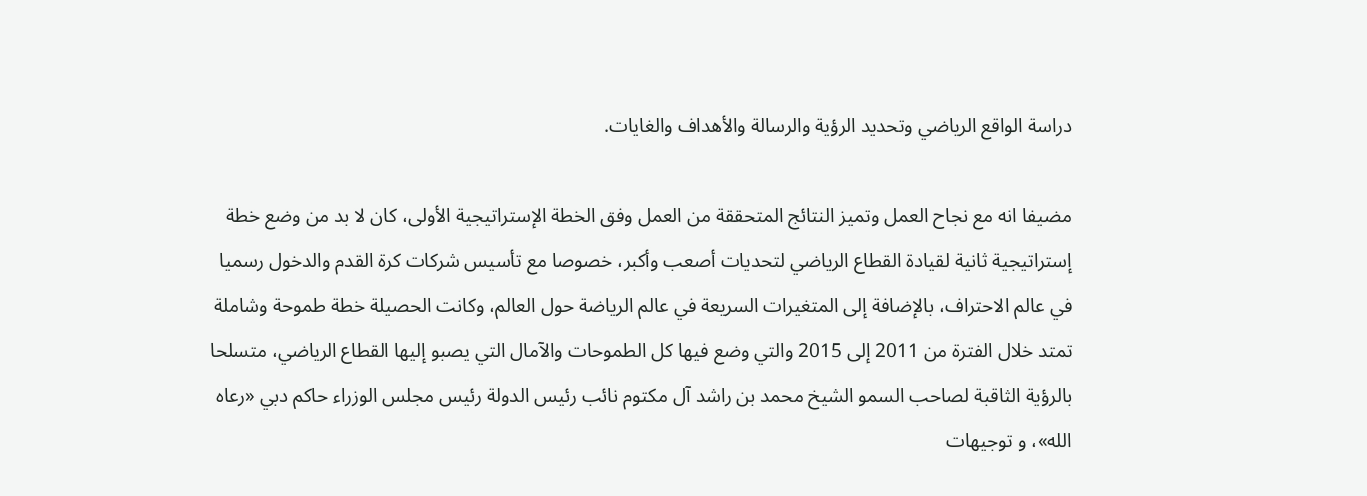دراسة الواقع الرياضي وتحديد الرؤية والرسالة والأهداف والغايات.

مضيفا انه مع نجاح العمل وتميز النتائج المتحققة من العمل وفق الخطة الإستراتيجية الأولى، كان لا بد من وضع خطة إستراتيجية ثانية لقيادة القطاع الرياضي لتحديات أصعب وأكبر، خصوصا مع تأسيس شركات كرة القدم والدخول رسميا في عالم الاحتراف، بالإضافة إلى المتغيرات السريعة في عالم الرياضة حول العالم، وكانت الحصيلة خطة طموحة وشاملة تمتد خلال الفترة من 2011 إلى 2015 والتي وضع فيها كل الطموحات والآمال التي يصبو إليها القطاع الرياضي، متسلحا بالرؤية الثاقبة لصاحب السمو الشيخ محمد بن راشد آل مكتوم نائب رئيس الدولة رئيس مجلس الوزراء حاكم دبي «رعاه الله»، و توجيهات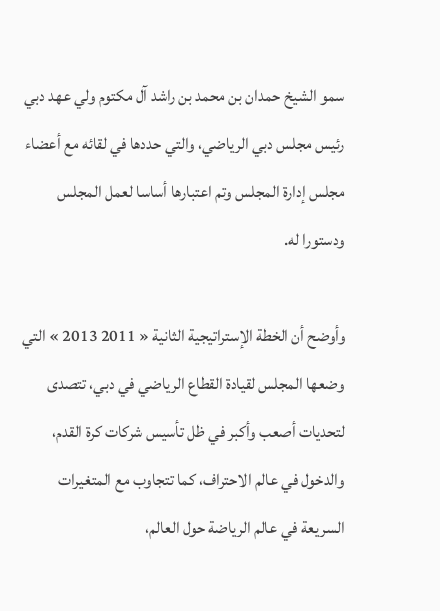سمو الشيخ حمدان بن محمد بن راشد آل مكتوم ولي عهد دبي رئيس مجلس دبي الرياضي، والتي حددها في لقائه مع أعضاء مجلس إدارة المجلس وتم اعتبارها أساسا لعمل المجلس ودستورا له.

وأوضح أن الخطة الإستراتيجية الثانية « 2011 2013 » التي وضعها المجلس لقيادة القطاع الرياضي في دبي، تتصدى لتحديات أصعب وأكبر في ظل تأسيس شركات كرة القدم، والدخول في عالم الاحتراف، كما تتجاوب مع المتغيرات السريعة في عالم الرياضة حول العالم،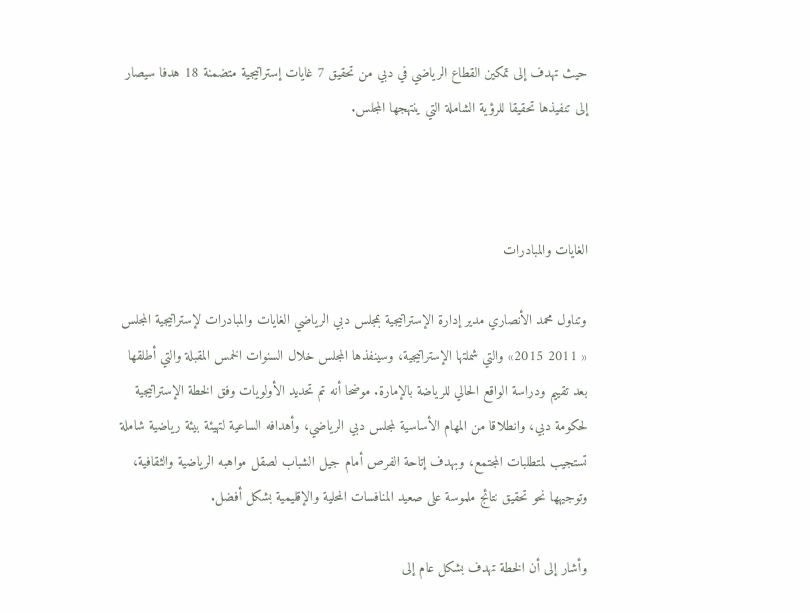حيث تهدف إلى تمكين القطاع الرياضي في دبي من تحقيق 7 غايات إستراتيجية متضمنة 18 هدفا سيصار إلى تنفيذها تحقيقا للرؤية الشاملة التي ينتهجها المجلس.



الغايات والمبادرات

وتناول محمد الأنصاري مدير إدارة الإستراتيجية بمجلس دبي الرياضي الغايات والمبادرات لإستراتيجية المجلس « 2011 2015» والتي شملتها الإستراتيجية، وسينفذها المجلس خلال السنوات الخمس المقبلة والتي أطلقها بعد تقييم ودراسة الواقع الحالي للرياضة بالإمارة. موضحا أنه تم تحديد الأولويات وفق الخطة الإستراتيجية لحكومة دبي، وانطلاقا من المهام الأساسية لمجلس دبي الرياضي، وأهدافه الساعية لتهيئة بيئة رياضية شاملة تستجيب لمتطلبات المجتمع، وبهدف إتاحة الفرص أمام جيل الشباب لصقل مواهبه الرياضية والثقافية، وتوجيهها نحو تحقيق نتائج ملموسة على صعيد المنافسات المحلية والإقليمية بشكل أفضل.

وأشار إلى أن الخطة تهدف بشكل عام إلى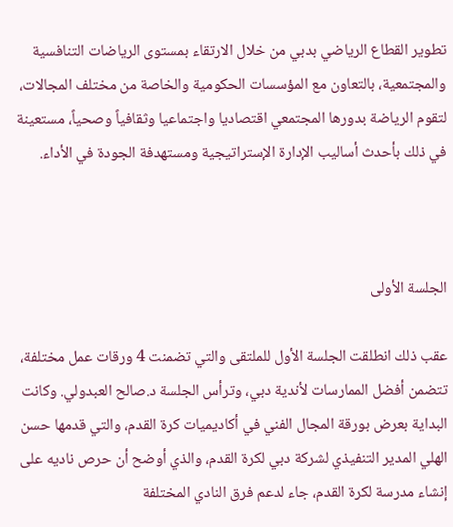تطوير القطاع الرياضي بدبي من خلال الارتقاء بمستوى الرياضات التنافسية والمجتمعية، بالتعاون مع المؤسسات الحكومية والخاصة من مختلف المجالات، لتقوم الرياضة بدورها المجتمعي اقتصاديا واجتماعيا وثقافياً وصحياً، مستعينة في ذلك بأحدث أساليب الإدارة الإستراتيجية ومستهدفة الجودة في الأداء.



الجلسة الأولى

عقب ذلك انطلقت الجلسة الأول للملتقى والتي تضمنت 4 ورقات عمل مختلفة، تتضمن أفضل الممارسات لأندية دبي، وترأس الجلسة د.صالح العبدولي. وكانت البداية بعرض بورقة المجال الفني في أكاديميات كرة القدم، والتي قدمها حسن الهلي المدير التنفيذي لشركة دبي لكرة القدم، والذي أوضح أن حرص ناديه على إنشاء مدرسة لكرة القدم، جاء لدعم فرق النادي المختلفة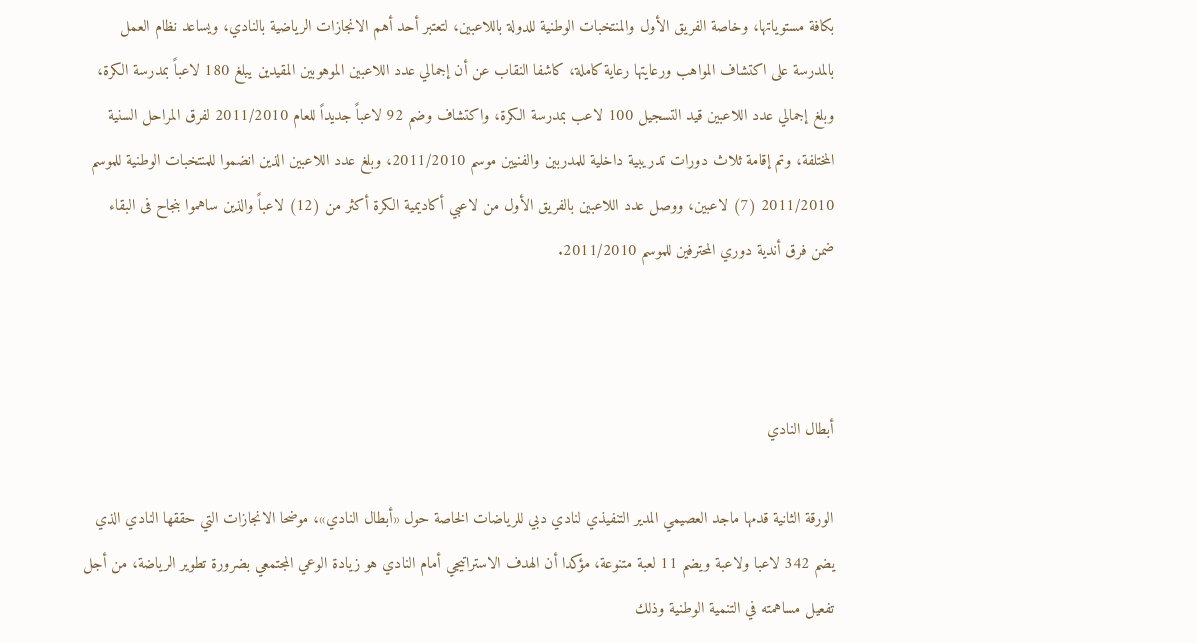بكافة مستوياتها، وخاصة الفريق الأول والمنتخبات الوطنية للدولة باللاعبين، لتعتبر أحد أهم الانجازات الرياضية بالنادي، ويساعد نظام العمل بالمدرسة على اكتشاف المواهب ورعايتها رعاية كاملة، كاشفا النقاب عن أن إجمالي عدد اللاعبين الموهوبين المقيدين يبلغ 180 لاعباً بمدرسة الكرة، وبلغ إجمالي عدد اللاعبين قيد التسجيل 100 لاعب بمدرسة الكرة، واكتشاف وضم 92 لاعباً جديداً للعام 2011/2010 لفرق المراحل السنية المختلفة، وتم إقامة ثلاث دورات تدريبية داخلية للمدربين والفنيين موسم 2011/2010، وبلغ عدد اللاعبين الذين انضموا للمنتخبات الوطنية للموسم 2011/2010 (7) لاعبين، ووصل عدد اللاعبين بالفريق الأول من لاعبي أكاديمية الكرة أكثر من (12) لاعباً والذين ساهموا بنجاح فى البقاء ضمن فرق أندية دوري المحترفين للموسم 2011/2010.



أبطال النادي

الورقة الثانية قدمها ماجد العصيمي المدير التنفيذي لنادي دبي للرياضات الخاصة حول «أبطال النادي»، موضحا الانجازات التي حققها النادي الذي يضم 342 لاعبا ولاعبة ويضم 11 لعبة متنوعة، مؤكدا أن الهدف الاستراتيجي أمام النادي هو زيادة الوعي المجتمعي بضرورة تطوير الرياضة، من أجل تفعيل مساهمته في التنمية الوطنية وذلك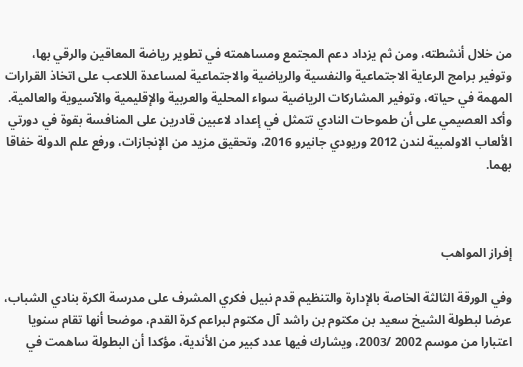من خلال أنشطته، ومن ثم يزداد دعم المجتمع ومساهمته في تطوير رياضة المعاقين والرقي بها، وتوفير برامج الرعاية الاجتماعية والنفسية والرياضية والاجتماعية لمساعدة اللاعب على اتخاذ القرارات المهمة في حياته، وتوفير المشاركات الرياضية سواء المحلية والعربية والإقليمية والآسيوية والعالمية. وأكد العصيمي على أن طموحات النادي تتمثل في إعداد لاعبين قادرين على المنافسة بقوة في دورتي الألعاب الاولمبية لندن 2012 وريودي جانيرو 2016، وتحقيق مزيد من الإنجازات، ورفع علم الدولة خفاقا بهما.



إفراز المواهب

وفي الورقة الثالثة الخاصة بالإدارة والتنظيم قدم نبيل فكري المشرف على مدرسة الكرة بنادي الشباب، عرضا لبطولة الشيخ سعيد بن مكتوم بن راشد آل مكتوم لبراعم كرة القدم، موضحا أنها تقام سنويا اعتبارا من موسم 2002 /2003، ويشارك فيها عدد كبير من الأندية، مؤكدا أن البطولة ساهمت في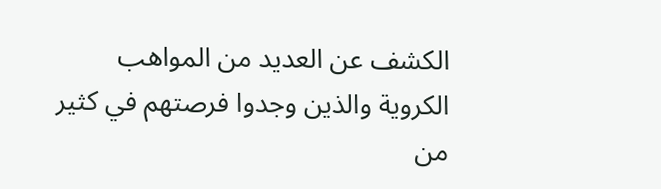الكشف عن العديد من المواهب الكروية والذين وجدوا فرصتهم في كثير من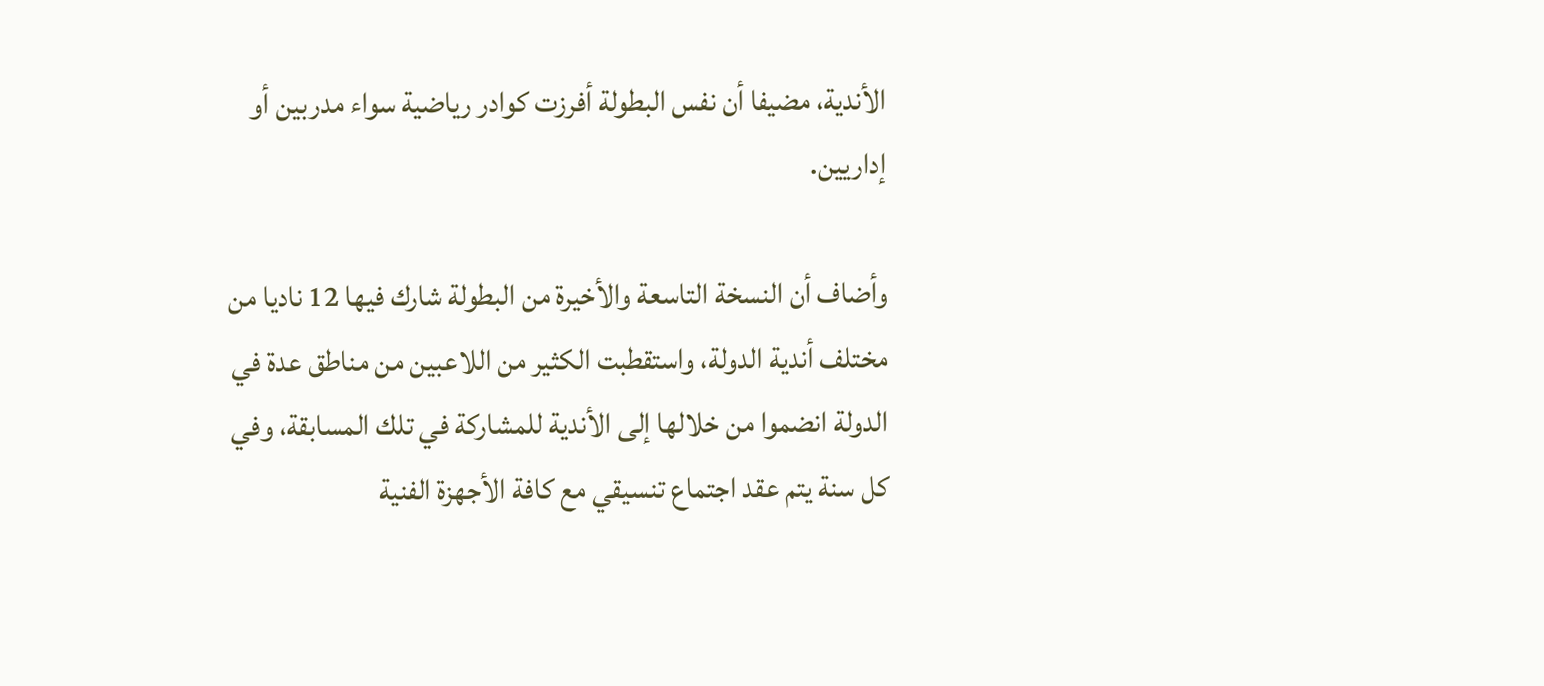الأندية، مضيفا أن نفس البطولة أفرزت كوادر رياضية سواء مدربين أو إداريين.

وأضاف أن النسخة التاسعة والأخيرة من البطولة شارك فيها 12 ناديا من مختلف أندية الدولة، واستقطبت الكثير من اللاعبين من مناطق عدة في الدولة انضموا من خلالها إلى الأندية للمشاركة في تلك المسابقة، وفي كل سنة يتم عقد اجتماع تنسيقي مع كافة الأجهزة الفنية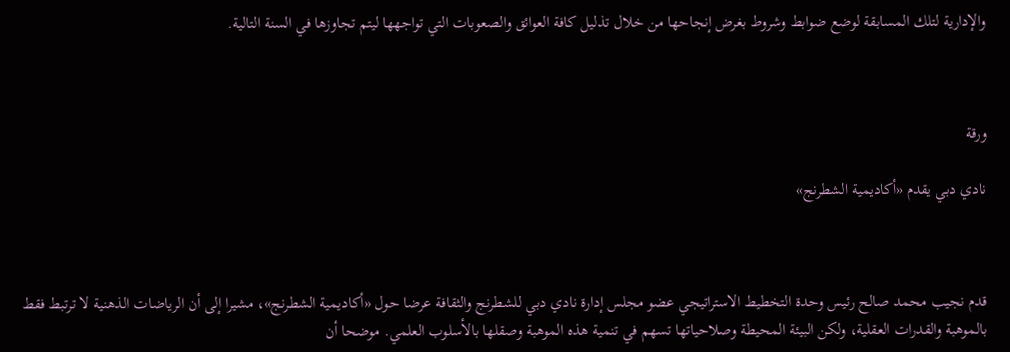والإدارية لتلك المسابقة لوضع ضوابط وشروط بغرض إنجاحها من خلال تذليل كافة العوائق والصعوبات التي تواجهها ليتم تجاوزها في السنة التالية.



ورقة

نادي دبي يقدم «أكاديمية الشطرنج»



قدم نجيب محمد صالح رئيس وحدة التخطيط الاستراتيجي عضو مجلس إدارة نادي دبي للشطرنج والثقافة عرضا حول «أكاديمية الشطرنج»، مشيرا إلى أن الرياضات الذهنية لا ترتبط فقط بالموهبة والقدرات العقلية، ولكن البيئة المحيطة وصلاحياتها تسهم في تنمية هذه الموهبة وصقلها بالأسلوب العلمي. موضحا أن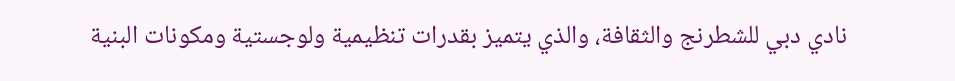نادي دبي للشطرنج والثقافة، والذي يتميز بقدرات تنظيمية ولوجستية ومكونات البنية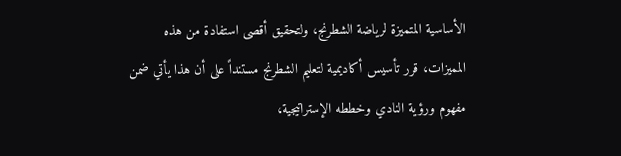الأساسية المتميزة لرياضة الشطرنج، ولتحقيق أقصى استفادة من هذه المميزات، قرر تأسيس أكاديمية لتعليم الشطرنج مستنداً على أن هذا يأتي ضمن مفهوم ورؤية النادي وخططه الإستراتيجية،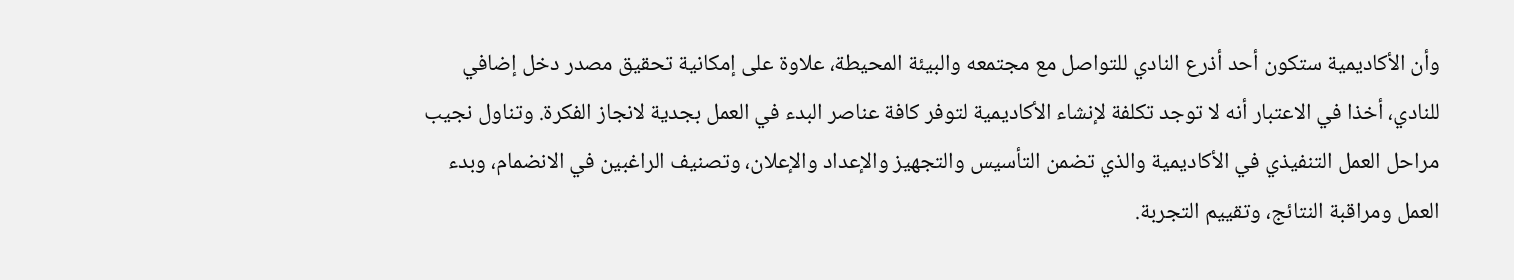وأن الأكاديمية ستكون أحد أذرع النادي للتواصل مع مجتمعه والبيئة المحيطة، علاوة على إمكانية تحقيق مصدر دخل إضافي للنادي، أخذا في الاعتبار أنه لا توجد تكلفة لإنشاء الأكاديمية لتوفر كافة عناصر البدء في العمل بجدية لانجاز الفكرة. وتناول نجيب مراحل العمل التنفيذي في الأكاديمية والذي تضمن التأسيس والتجهيز والإعداد والإعلان، وتصنيف الراغبين في الانضمام، وبدء العمل ومراقبة النتائج، وتقييم التجربة.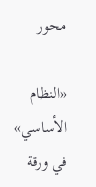محور

«النظام الأساسي» في ورقة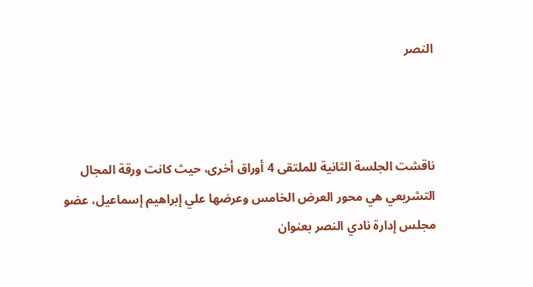النصر



ناقشت الجلسة الثانية للملتقى 4 أوراق أخرى، حيث كانت ورقة المجال التشريعي هي محور العرض الخامس وعرضها علي إبراهيم إسماعيل، عضو مجلس إدارة نادي النصر بعنوان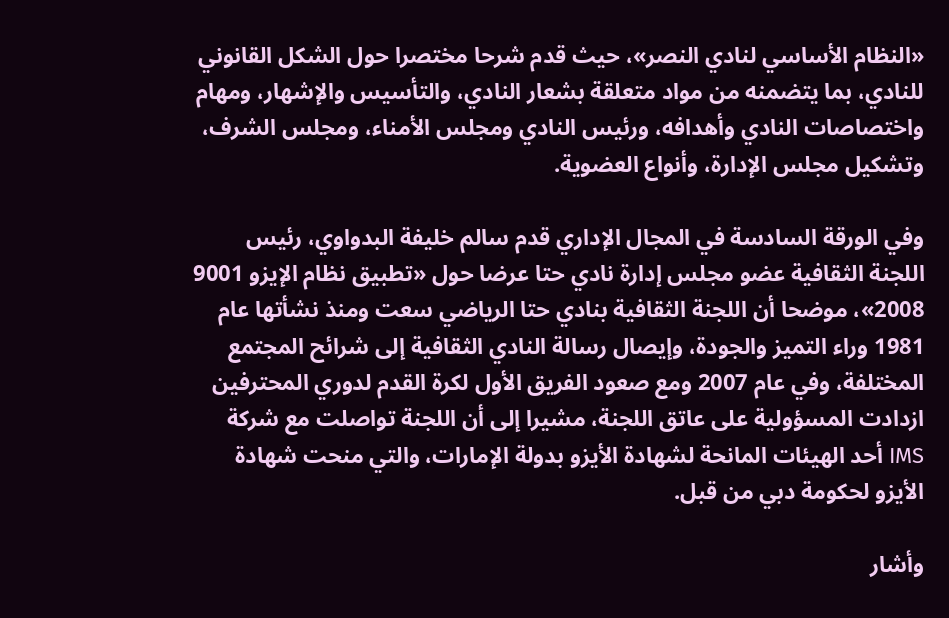«النظام الأساسي لنادي النصر»، حيث قدم شرحا مختصرا حول الشكل القانوني للنادي، بما يتضمنه من مواد متعلقة بشعار النادي، والتأسيس والإشهار، ومهام واختصاصات النادي وأهدافه، ورئيس النادي ومجلس الأمناء، ومجلس الشرف، وتشكيل مجلس الإدارة، وأنواع العضوية.

وفي الورقة السادسة في المجال الإداري قدم سالم خليفة البدواوي، رئيس اللجنة الثقافية عضو مجلس إدارة نادي حتا عرضا حول «تطبيق نظام الإيزو 9001 2008»، موضحا أن اللجنة الثقافية بنادي حتا الرياضي سعت ومنذ نشأتها عام 1981 وراء التميز والجودة، وإيصال رسالة النادي الثقافية إلى شرائح المجتمع المختلفة، وفي عام 2007 ومع صعود الفريق الأول لكرة القدم لدوري المحترفين ازدادت المسؤولية على عاتق اللجنة، مشيرا إلى أن اللجنة تواصلت مع شركة IMS أحد الهيئات المانحة لشهادة الأيزو بدولة الإمارات، والتي منحت شهادة الأيزو لحكومة دبي من قبل.

وأشار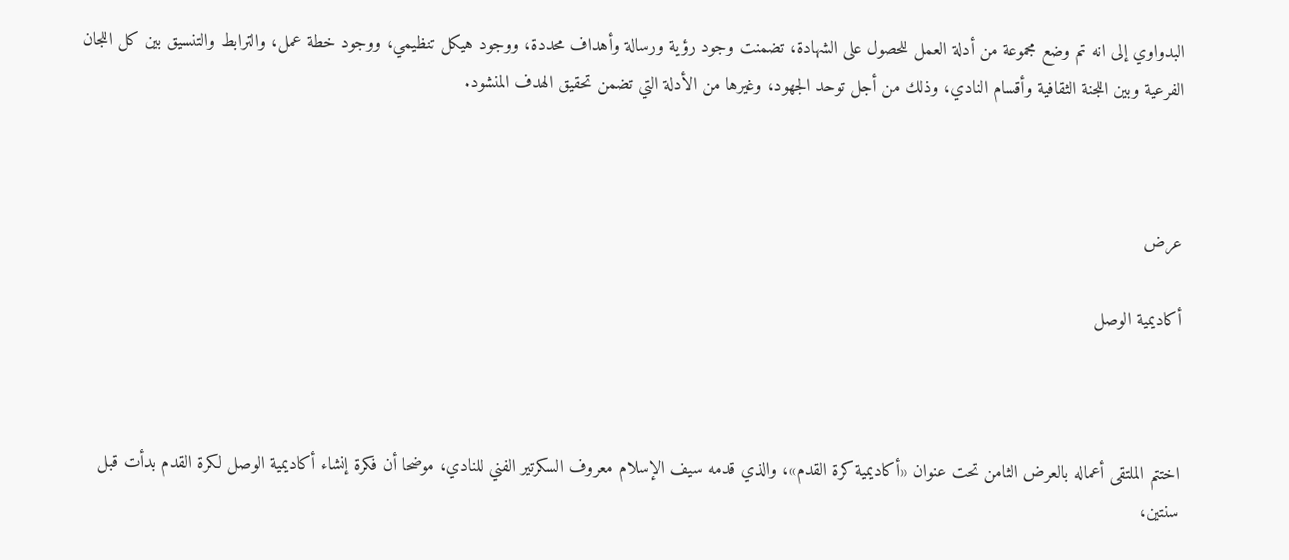البدواوي إلى انه تم وضع مجموعة من أدلة العمل للحصول على الشهادة، تضمنت وجود رؤية ورسالة وأهداف محددة، ووجود هيكل تنظيمي، ووجود خطة عمل، والترابط والتنسيق بين كل اللجان الفرعية وبين اللجنة الثقافية وأقسام النادي، وذلك من أجل توحد الجهود، وغيرها من الأدلة التي تضمن تحقيق الهدف المنشود.



عرض

أكاديمية الوصل



اختتم الملتقى أعماله بالعرض الثامن تحت عنوان «أكاديمية كرة القدم»، والذي قدمه سيف الإسلام معروف السكرتير الفني للنادي، موضحا أن فكرة إنشاء أكاديمية الوصل لكرة القدم بدأت قبل سنتين،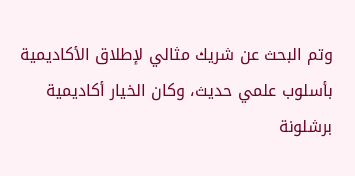وتم البحث عن شريك مثالي لإطلاق الأكاديمية بأسلوب علمي حديث، وكان الخيار أكاديمية برشلونة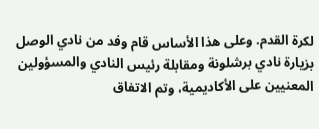لكرة القدم. وعلى هذا الأساس قام وفد من نادي الوصل بزيارة نادي برشلونة ومقابلة رئيس النادي والمسؤولين المعنيين على الأكاديمية، وتم الاتفاق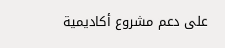على دعم مشروع أكاديمية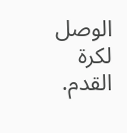الوصل لكرة القدم.